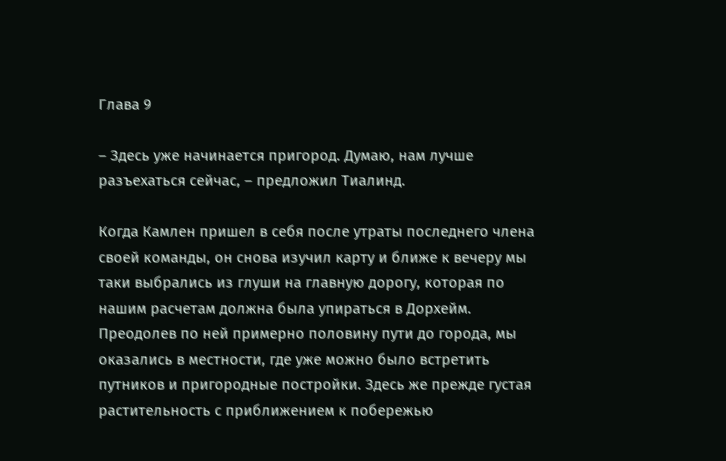Глава 9

– Здесь уже начинается пригород. Думаю, нам лучше разъехаться сейчас, – предложил Тиалинд.

Когда Камлен пришел в себя после утраты последнего члена своей команды, он снова изучил карту и ближе к вечеру мы таки выбрались из глуши на главную дорогу, которая по нашим расчетам должна была упираться в Дорхейм. Преодолев по ней примерно половину пути до города, мы оказались в местности, где уже можно было встретить путников и пригородные постройки. Здесь же прежде густая растительность с приближением к побережью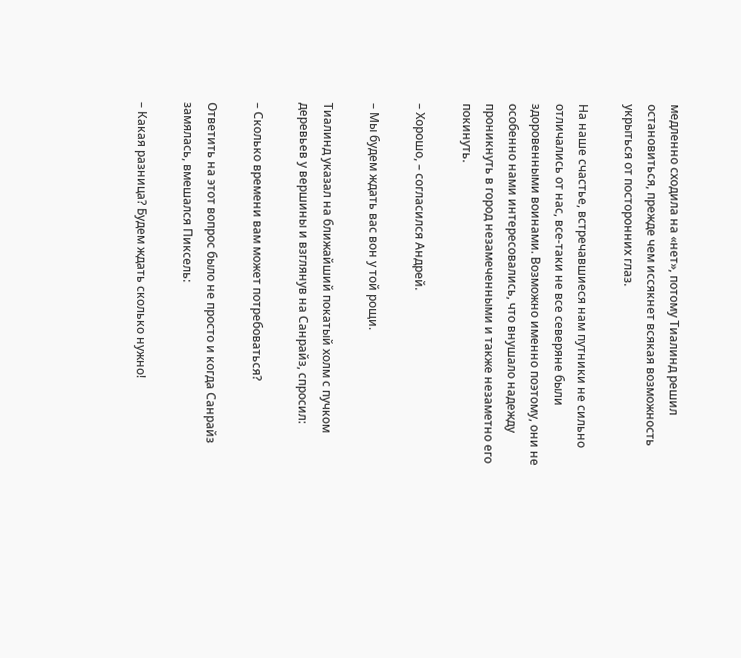медленно сходила на «нет», потому Тиалинд решил остановиться, прежде чем иссякнет всякая возможность укрыться от посторонних глаз.

На наше счастье, встречавшиеся нам путники не сильно отличались от нас, все-таки не все северяне были здоровенными воинами. Возможно именно поэтому, они не особенно нами интересовались, что внушало надежду проникнуть в город незамеченными и также незаметно его покинуть.

– Хорошо, – согласился Андрей.

– Мы будем ждать вас вон у той рощи.

Тиалинд указал на ближайший покатый холм с пучком деревьев у вершины и взглянув на Санрайз, спросил:

– Сколько времени вам может потребоваться?

Ответить на этот вопрос было не просто и когда Санрайз замялась, вмешался Пиксель:

– Какая разница? Будем ждать сколько нужно!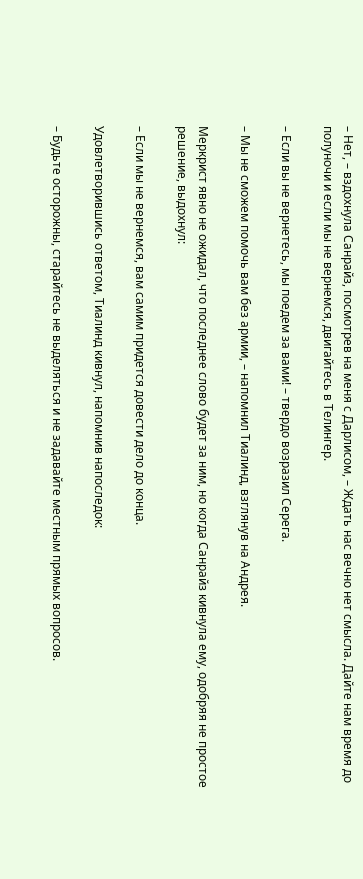– Нет, – вздохнула Санрайз, посмотрев на меня с Дарлисом, – Ждать нас вечно нет смысла. Дайте нам время до полуночи и если мы не вернемся, двигайтесь в Телингер.

– Если вы не вернетесь, мы поедем за вами! – твердо возразил Серега.

– Мы не сможем помочь вам без армии, – напомнил Тиалинд, взглянув на Андрея.

Меркрист явно не ожидал, что последнее слово будет за ним, но когда Санрайз кивнула ему, одобряя не простое решение, выдохнул:

– Если мы не вернемся, вам самим придется довести дело до конца.

Удовлетворившись ответом, Тиалинд кивнул, напомнив напоследок:

– Будьте осторожны, старайтесь не выделяться и не задавайте местным прямых вопросов.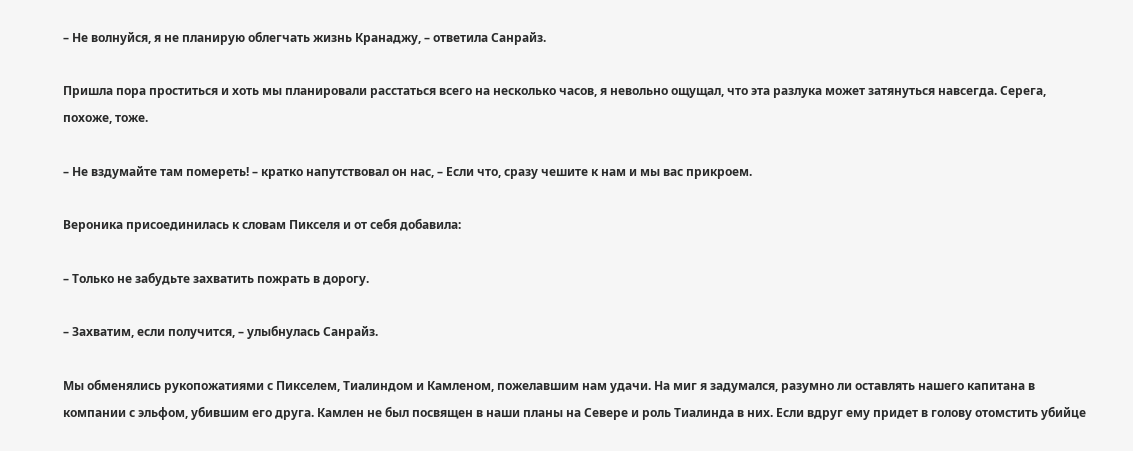– Не волнуйся, я не планирую облегчать жизнь Кранаджу, – ответила Санрайз.

Пришла пора проститься и хоть мы планировали расстаться всего на несколько часов, я невольно ощущал, что эта разлука может затянуться навсегда. Серега, похоже, тоже.

– Не вздумайте там помереть! – кратко напутствовал он нас, – Если что, сразу чешите к нам и мы вас прикроем.

Вероника присоединилась к словам Пикселя и от себя добавила:

– Только не забудьте захватить пожрать в дорогу.

– Захватим, если получится, – улыбнулась Санрайз.

Мы обменялись рукопожатиями с Пикселем, Тиалиндом и Камленом, пожелавшим нам удачи. На миг я задумался, разумно ли оставлять нашего капитана в компании с эльфом, убившим его друга. Камлен не был посвящен в наши планы на Севере и роль Тиалинда в них. Если вдруг ему придет в голову отомстить убийце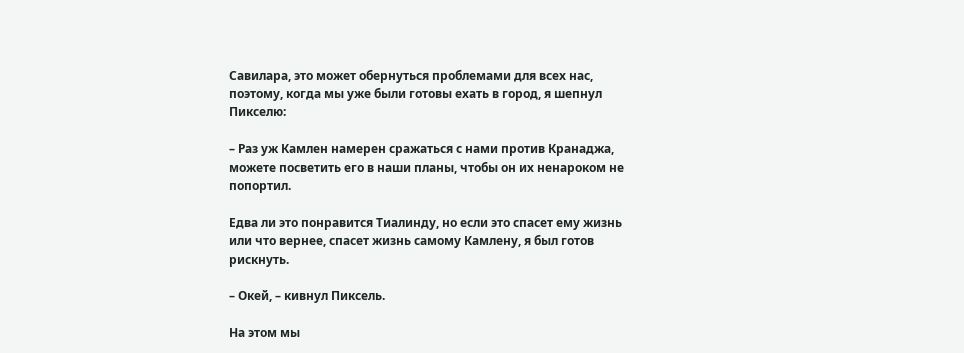Савилара, это может обернуться проблемами для всех нас, поэтому, когда мы уже были готовы ехать в город, я шепнул Пикселю:

– Раз уж Камлен намерен сражаться с нами против Кранаджа, можете посветить его в наши планы, чтобы он их ненароком не попортил.

Едва ли это понравится Тиалинду, но если это спасет ему жизнь или что вернее, спасет жизнь самому Камлену, я был готов рискнуть.

– Окей, – кивнул Пиксель.

На этом мы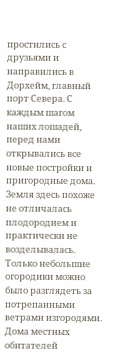простились с друзьями и направились в Дорхейм, главный порт Севера. С каждым шагом наших лошадей, перед нами открывались все новые постройки и пригородные дома. Земля здесь похоже не отличалась плодородием и практически не возделывалась. Только небольшие огородики можно было разглядеть за потрепанными ветрами изгородями. Дома местных обитателей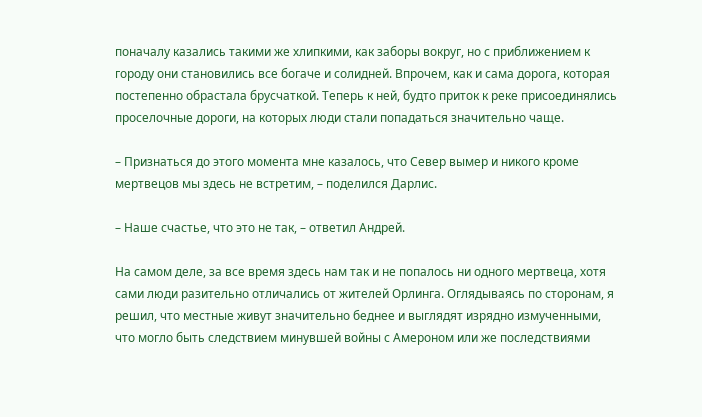поначалу казались такими же хлипкими, как заборы вокруг, но с приближением к городу они становились все богаче и солидней. Впрочем, как и сама дорога, которая постепенно обрастала брусчаткой. Теперь к ней, будто приток к реке присоединялись проселочные дороги, на которых люди стали попадаться значительно чаще.

– Признаться до этого момента мне казалось, что Север вымер и никого кроме мертвецов мы здесь не встретим, – поделился Дарлис.

– Наше счастье, что это не так, – ответил Андрей.

На самом деле, за все время здесь нам так и не попалось ни одного мертвеца, хотя сами люди разительно отличались от жителей Орлинга. Оглядываясь по сторонам, я решил, что местные живут значительно беднее и выглядят изрядно измученными, что могло быть следствием минувшей войны с Амероном или же последствиями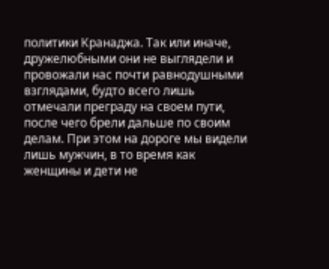политики Кранаджа. Так или иначе, дружелюбными они не выглядели и провожали нас почти равнодушными взглядами, будто всего лишь отмечали преграду на своем пути, после чего брели дальше по своим делам. При этом на дороге мы видели лишь мужчин, в то время как женщины и дети не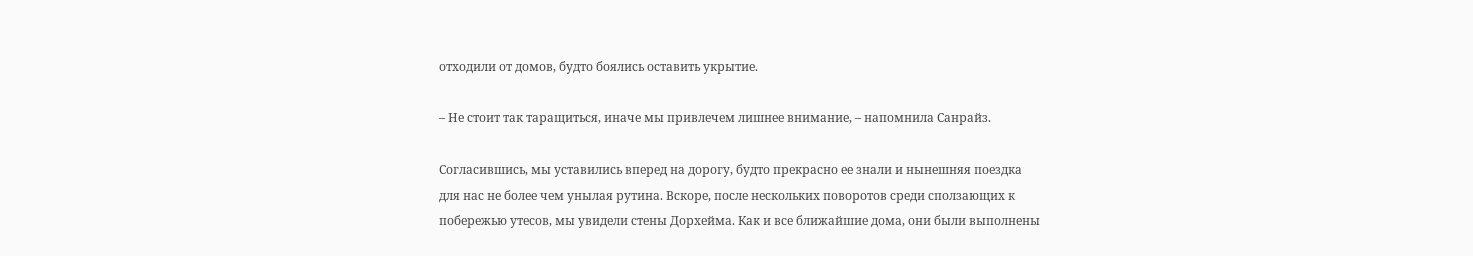отходили от домов, будто боялись оставить укрытие.

– Не стоит так таращиться, иначе мы привлечем лишнее внимание, – напомнила Санрайз.

Согласившись, мы уставились вперед на дорогу, будто прекрасно ее знали и нынешняя поездка для нас не более чем унылая рутина. Вскоре, после нескольких поворотов среди сползающих к побережью утесов, мы увидели стены Дорхейма. Как и все ближайшие дома, они были выполнены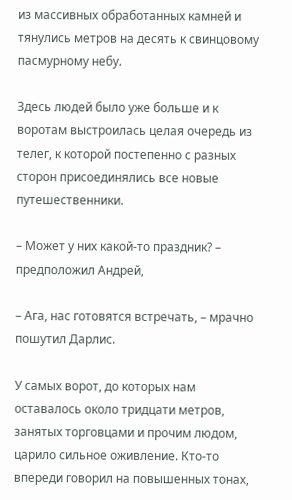из массивных обработанных камней и тянулись метров на десять к свинцовому пасмурному небу.

Здесь людей было уже больше и к воротам выстроилась целая очередь из телег, к которой постепенно с разных сторон присоединялись все новые путешественники.

– Может у них какой-то праздник? – предположил Андрей,

– Ага, нас готовятся встречать, – мрачно пошутил Дарлис.

У самых ворот, до которых нам оставалось около тридцати метров, занятых торговцами и прочим людом, царило сильное оживление. Кто-то впереди говорил на повышенных тонах,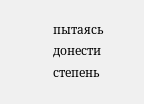пытаясь донести степень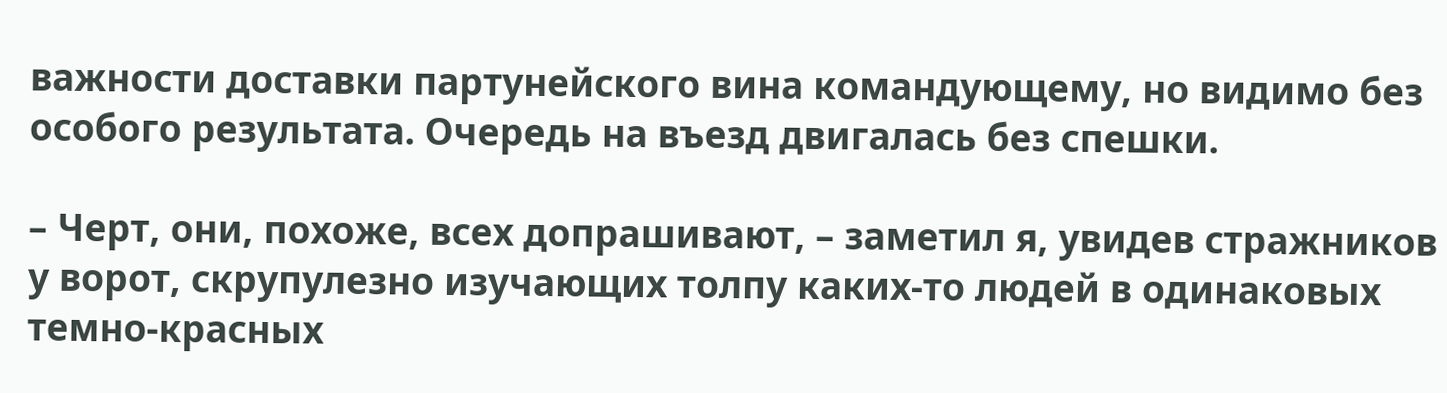важности доставки партунейского вина командующему, но видимо без особого результата. Очередь на въезд двигалась без спешки.

– Черт, они, похоже, всех допрашивают, – заметил я, увидев стражников у ворот, скрупулезно изучающих толпу каких-то людей в одинаковых темно-красных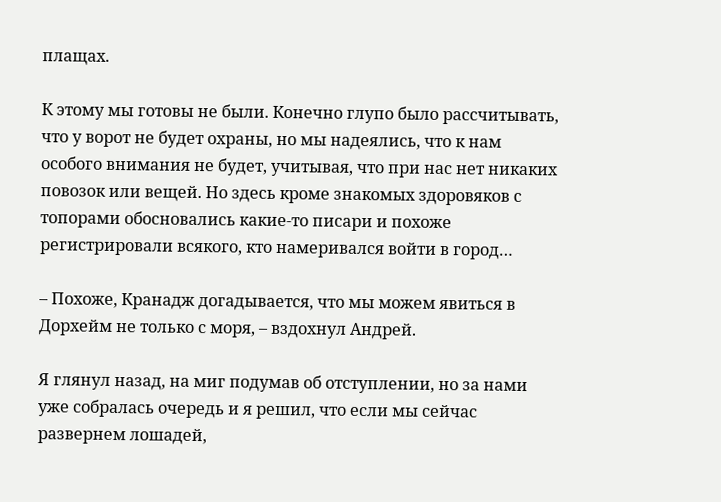плащах.

К этому мы готовы не были. Конечно глупо было рассчитывать, что у ворот не будет охраны, но мы надеялись, что к нам особого внимания не будет, учитывая, что при нас нет никаких повозок или вещей. Но здесь кроме знакомых здоровяков с топорами обосновались какие-то писари и похоже регистрировали всякого, кто намеривался войти в город…

– Похоже, Кранадж догадывается, что мы можем явиться в Дорхейм не только с моря, – вздохнул Андрей.

Я глянул назад, на миг подумав об отступлении, но за нами уже собралась очередь и я решил, что если мы сейчас развернем лошадей,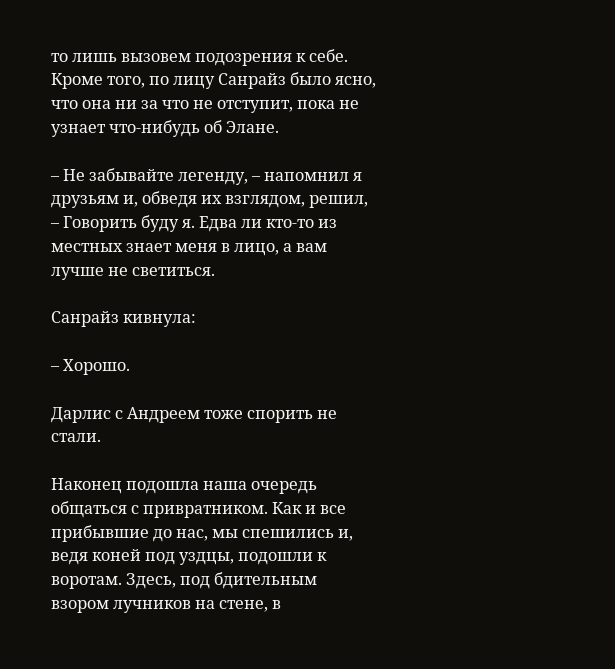то лишь вызовем подозрения к себе. Кроме того, по лицу Санрайз было ясно, что она ни за что не отступит, пока не узнает что-нибудь об Элане.

– Не забывайте легенду, – напомнил я друзьям и, обведя их взглядом, решил, – Говорить буду я. Едва ли кто-то из местных знает меня в лицо, а вам лучше не светиться.

Санрайз кивнула:

– Хорошо.

Дарлис с Андреем тоже спорить не стали.

Наконец подошла наша очередь общаться с привратником. Как и все прибывшие до нас, мы спешились и, ведя коней под уздцы, подошли к воротам. Здесь, под бдительным взором лучников на стене, в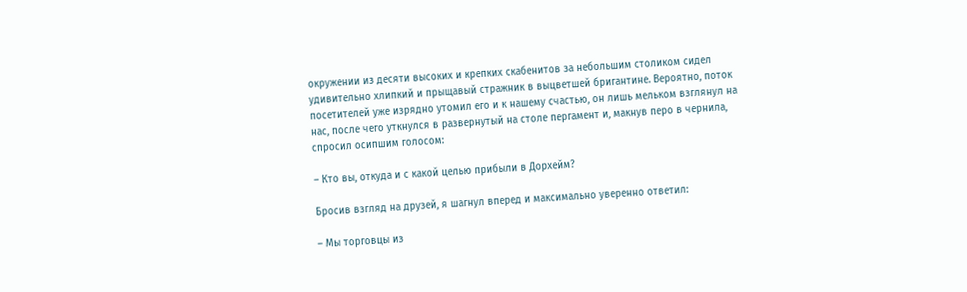окружении из десяти высоких и крепких скабенитов за небольшим столиком сидел удивительно хлипкий и прыщавый стражник в выцветшей бригантине. Вероятно, поток посетителей уже изрядно утомил его и к нашему счастью, он лишь мельком взглянул на нас, после чего уткнулся в развернутый на столе пергамент и, макнув перо в чернила, спросил осипшим голосом:

– Кто вы, откуда и с какой целью прибыли в Дорхейм?

Бросив взгляд на друзей, я шагнул вперед и максимально уверенно ответил:

– Мы торговцы из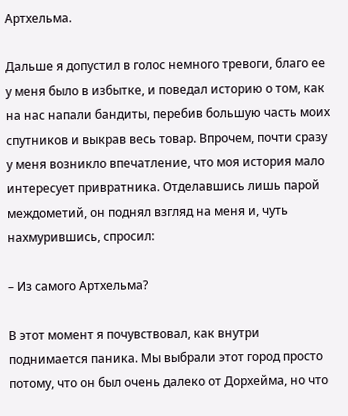Артхельма.

Дальше я допустил в голос немного тревоги, благо ее у меня было в избытке, и поведал историю о том, как на нас напали бандиты, перебив большую часть моих спутников и выкрав весь товар. Впрочем, почти сразу у меня возникло впечатление, что моя история мало интересует привратника. Отделавшись лишь парой междометий, он поднял взгляд на меня и, чуть нахмурившись, спросил:

– Из самого Артхельма?

В этот момент я почувствовал, как внутри поднимается паника. Мы выбрали этот город просто потому, что он был очень далеко от Дорхейма, но что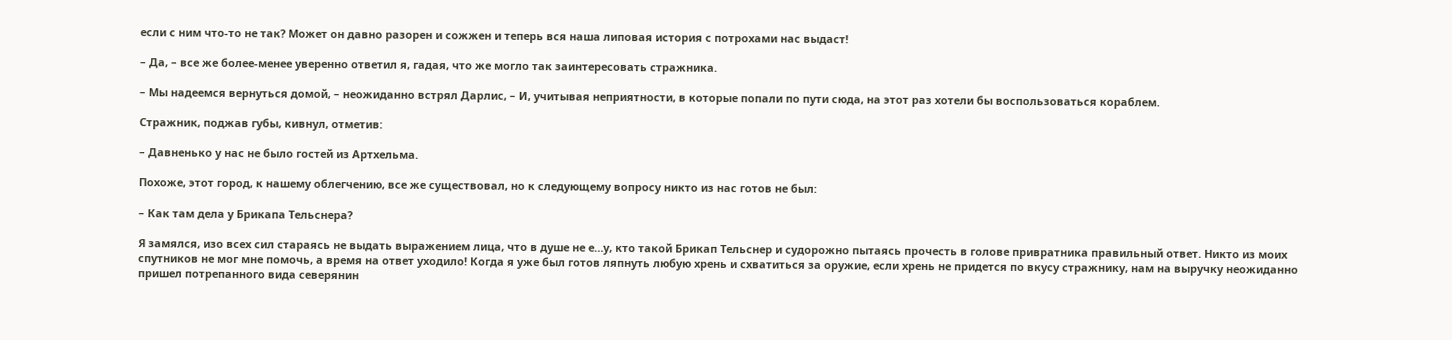если с ним что-то не так? Может он давно разорен и сожжен и теперь вся наша липовая история с потрохами нас выдаст!

– Да, – все же более-менее уверенно ответил я, гадая, что же могло так заинтересовать стражника.

– Мы надеемся вернуться домой, – неожиданно встрял Дарлис, – И, учитывая неприятности, в которые попали по пути сюда, на этот раз хотели бы воспользоваться кораблем.

Стражник, поджав губы, кивнул, отметив:

– Давненько у нас не было гостей из Артхельма.

Похоже, этот город, к нашему облегчению, все же существовал, но к следующему вопросу никто из нас готов не был:

– Как там дела у Брикапа Тельснера?

Я замялся, изо всех сил стараясь не выдать выражением лица, что в душе не е…у, кто такой Брикап Тельснер и судорожно пытаясь прочесть в голове привратника правильный ответ. Никто из моих спутников не мог мне помочь, а время на ответ уходило! Когда я уже был готов ляпнуть любую хрень и схватиться за оружие, если хрень не придется по вкусу стражнику, нам на выручку неожиданно пришел потрепанного вида северянин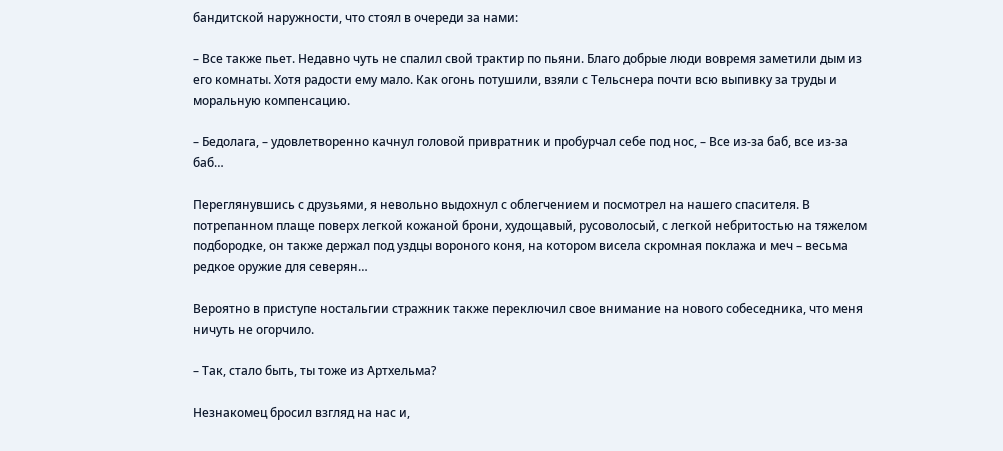бандитской наружности, что стоял в очереди за нами:

– Все также пьет. Недавно чуть не спалил свой трактир по пьяни. Благо добрые люди вовремя заметили дым из его комнаты. Хотя радости ему мало. Как огонь потушили, взяли с Тельснера почти всю выпивку за труды и моральную компенсацию.

– Бедолага, – удовлетворенно качнул головой привратник и пробурчал себе под нос, – Все из-за баб, все из-за баб…

Переглянувшись с друзьями, я невольно выдохнул с облегчением и посмотрел на нашего спасителя. В потрепанном плаще поверх легкой кожаной брони, худощавый, русоволосый, с легкой небритостью на тяжелом подбородке, он также держал под уздцы вороного коня, на котором висела скромная поклажа и меч – весьма редкое оружие для северян…

Вероятно в приступе ностальгии стражник также переключил свое внимание на нового собеседника, что меня ничуть не огорчило.

– Так, стало быть, ты тоже из Артхельма?

Незнакомец бросил взгляд на нас и,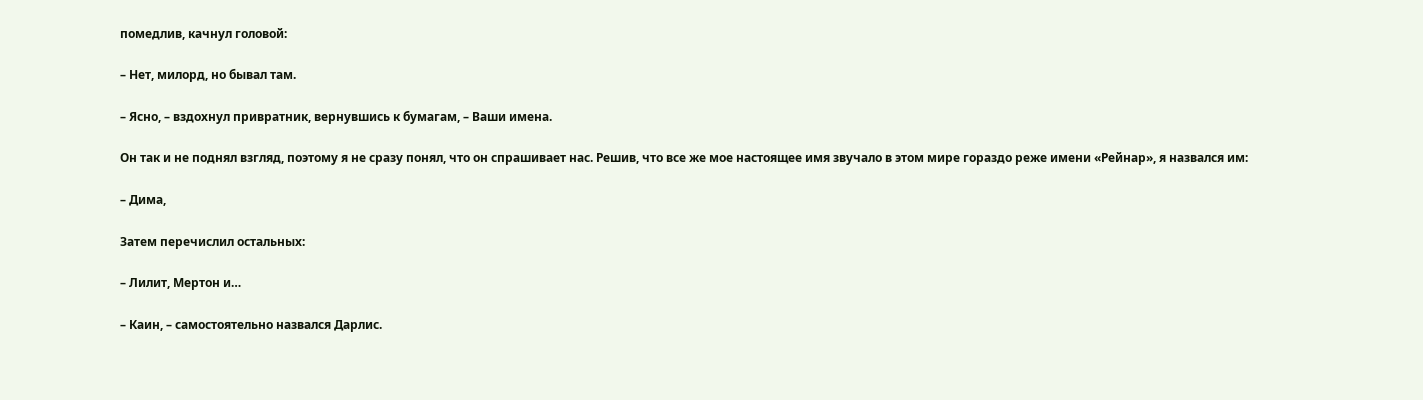помедлив, качнул головой:

– Нет, милорд, но бывал там.

– Ясно, – вздохнул привратник, вернувшись к бумагам, – Ваши имена.

Он так и не поднял взгляд, поэтому я не сразу понял, что он спрашивает нас. Решив, что все же мое настоящее имя звучало в этом мире гораздо реже имени «Рейнар», я назвался им:

– Дима,

Затем перечислил остальных:

– Лилит, Мертон и…

– Каин, – самостоятельно назвался Дарлис.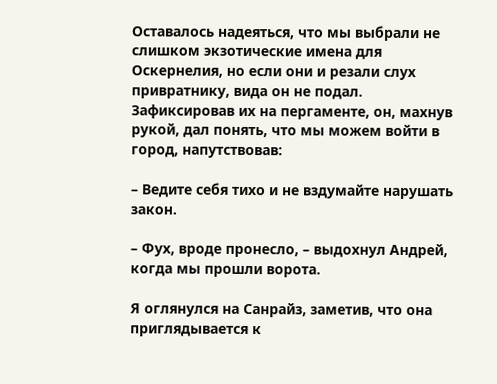Оставалось надеяться, что мы выбрали не слишком экзотические имена для Оскернелия, но если они и резали слух привратнику, вида он не подал. Зафиксировав их на пергаменте, он, махнув рукой, дал понять, что мы можем войти в город, напутствовав:

– Ведите себя тихо и не вздумайте нарушать закон.

– Фух, вроде пронесло, – выдохнул Андрей, когда мы прошли ворота.

Я оглянулся на Санрайз, заметив, что она приглядывается к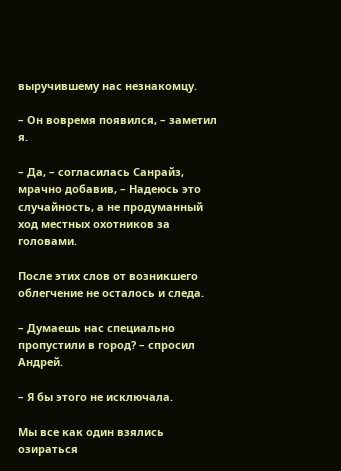выручившему нас незнакомцу.

– Он вовремя появился, – заметил я.

– Да, – согласилась Санрайз, мрачно добавив, – Надеюсь это случайность, а не продуманный ход местных охотников за головами.

После этих слов от возникшего облегчение не осталось и следа.

– Думаешь нас специально пропустили в город? – спросил Андрей.

– Я бы этого не исключала.

Мы все как один взялись озираться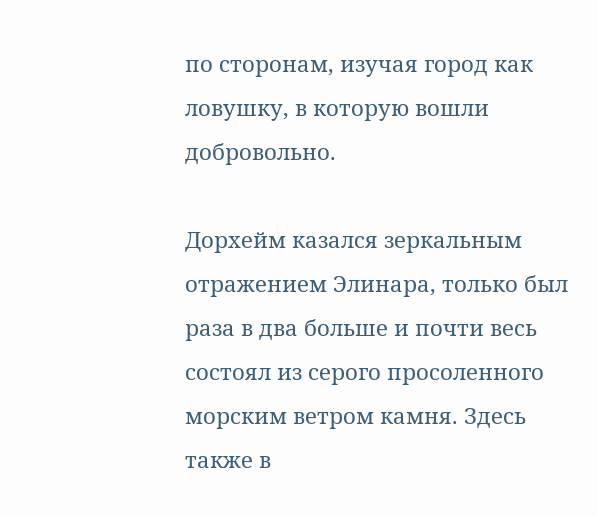по сторонам, изучая город как ловушку, в которую вошли добровольно.

Дорхейм казался зеркальным отражением Элинара, только был раза в два больше и почти весь состоял из серого просоленного морским ветром камня. Здесь также в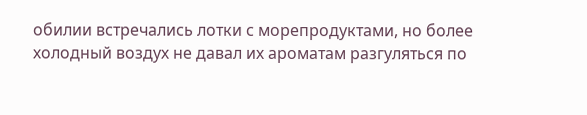обилии встречались лотки с морепродуктами, но более холодный воздух не давал их ароматам разгуляться по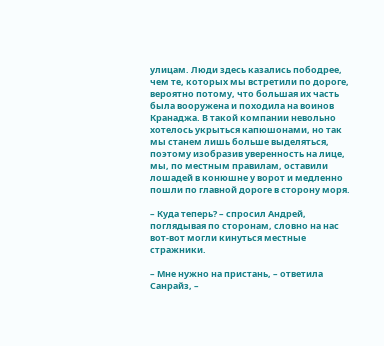улицам. Люди здесь казались пободрее, чем те, которых мы встретили по дороге, вероятно потому, что большая их часть была вооружена и походила на воинов Кранаджа. В такой компании невольно хотелось укрыться капюшонами, но так мы станем лишь больше выделяться, поэтому изобразив уверенность на лице, мы, по местным правилам, оставили лошадей в конюшне у ворот и медленно пошли по главной дороге в сторону моря.

– Куда теперь? – спросил Андрей, поглядывая по сторонам, словно на нас вот-вот могли кинуться местные стражники.

– Мне нужно на пристань, – ответила Санрайз, –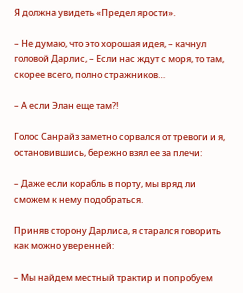Я должна увидеть «Предел ярости».

– Не думаю, что это хорошая идея, – качнул головой Дарлис, – Если нас ждут с моря, то там, скорее всего, полно стражников…

– А если Элан еще там?!

Голос Санрайз заметно сорвался от тревоги и я, остановившись, бережно взял ее за плечи:

– Даже если корабль в порту, мы вряд ли сможем к нему подобраться.

Приняв сторону Дарлиса, я старался говорить как можно уверенней:

– Мы найдем местный трактир и попробуем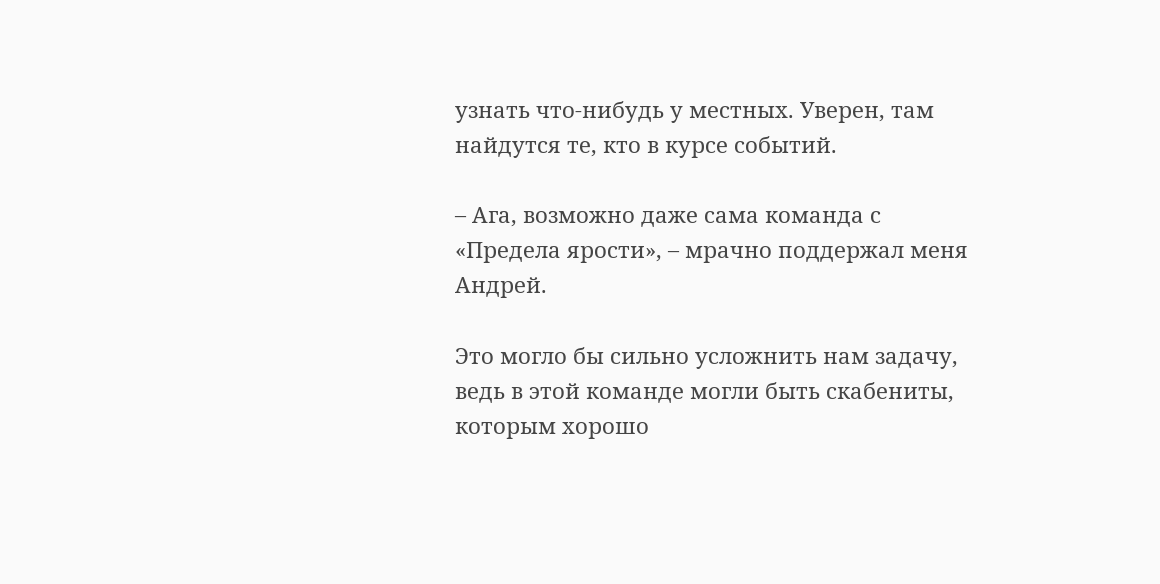узнать что-нибудь у местных. Уверен, там найдутся те, кто в курсе событий.

– Ага, возможно даже сама команда с «Предела ярости», – мрачно поддержал меня Андрей.

Это могло бы сильно усложнить нам задачу, ведь в этой команде могли быть скабениты, которым хорошо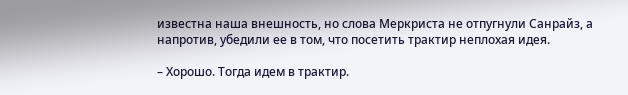известна наша внешность, но слова Меркриста не отпугнули Санрайз, а напротив, убедили ее в том, что посетить трактир неплохая идея.

– Хорошо. Тогда идем в трактир.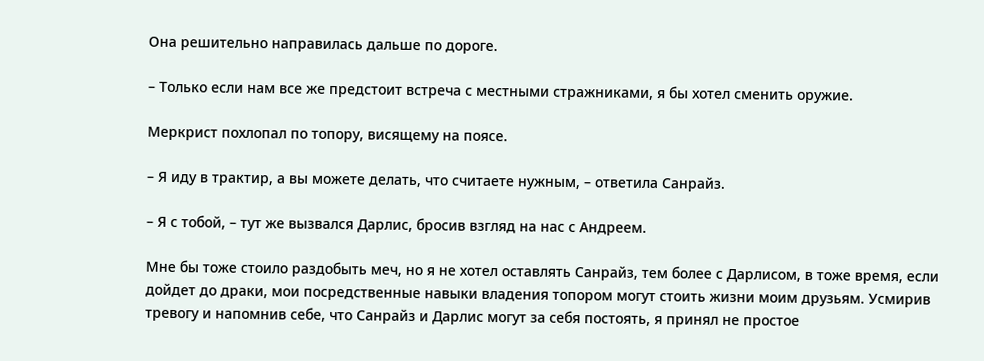Она решительно направилась дальше по дороге.

– Только если нам все же предстоит встреча с местными стражниками, я бы хотел сменить оружие.

Меркрист похлопал по топору, висящему на поясе.

– Я иду в трактир, а вы можете делать, что считаете нужным, – ответила Санрайз.

– Я с тобой, – тут же вызвался Дарлис, бросив взгляд на нас с Андреем.

Мне бы тоже стоило раздобыть меч, но я не хотел оставлять Санрайз, тем более с Дарлисом, в тоже время, если дойдет до драки, мои посредственные навыки владения топором могут стоить жизни моим друзьям. Усмирив тревогу и напомнив себе, что Санрайз и Дарлис могут за себя постоять, я принял не простое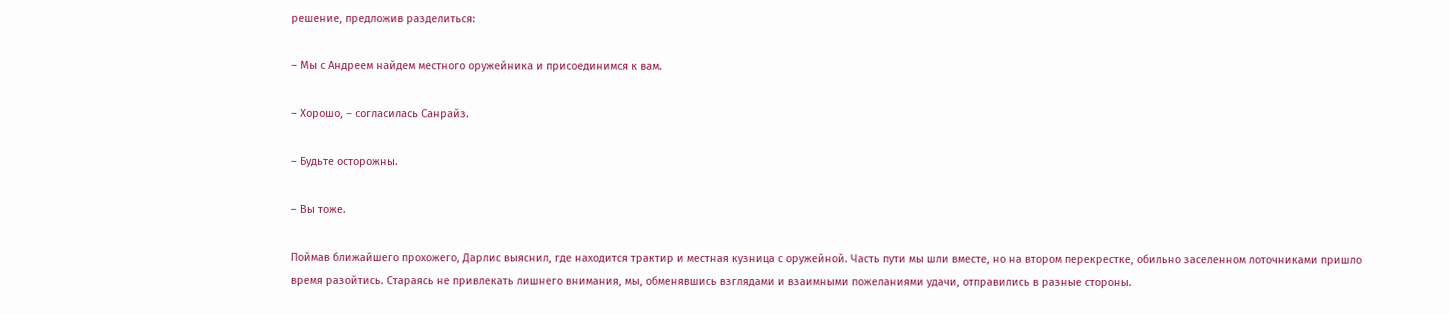решение, предложив разделиться:

– Мы с Андреем найдем местного оружейника и присоединимся к вам.

– Хорошо, – согласилась Санрайз.

– Будьте осторожны.

– Вы тоже.

Поймав ближайшего прохожего, Дарлис выяснил, где находится трактир и местная кузница с оружейной. Часть пути мы шли вместе, но на втором перекрестке, обильно заселенном лоточниками пришло время разойтись. Стараясь не привлекать лишнего внимания, мы, обменявшись взглядами и взаимными пожеланиями удачи, отправились в разные стороны.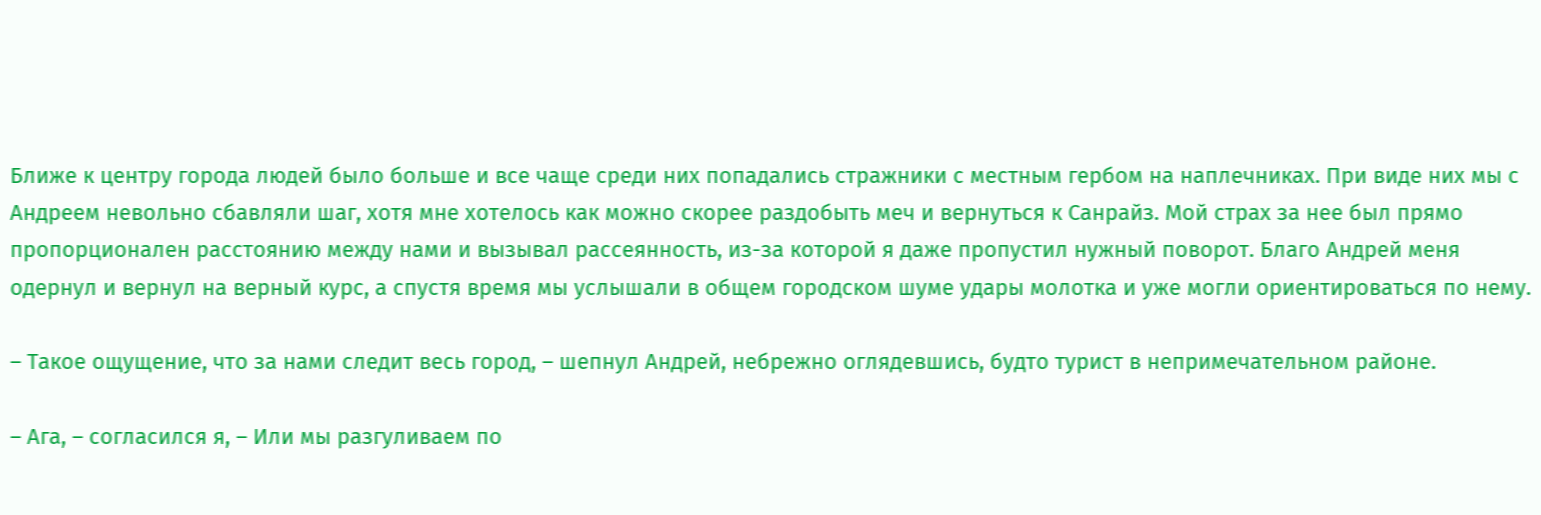Ближе к центру города людей было больше и все чаще среди них попадались стражники с местным гербом на наплечниках. При виде них мы с Андреем невольно сбавляли шаг, хотя мне хотелось как можно скорее раздобыть меч и вернуться к Санрайз. Мой страх за нее был прямо пропорционален расстоянию между нами и вызывал рассеянность, из-за которой я даже пропустил нужный поворот. Благо Андрей меня одернул и вернул на верный курс, а спустя время мы услышали в общем городском шуме удары молотка и уже могли ориентироваться по нему.

– Такое ощущение, что за нами следит весь город, – шепнул Андрей, небрежно оглядевшись, будто турист в непримечательном районе.

– Ага, – согласился я, – Или мы разгуливаем по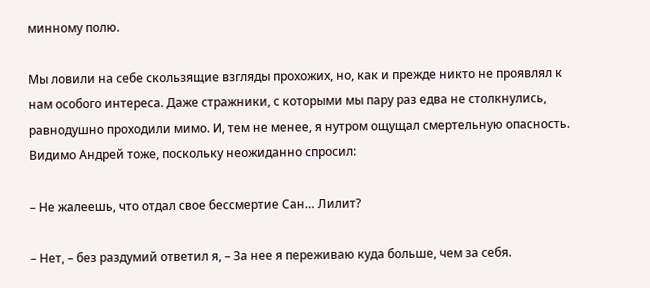минному полю.

Мы ловили на себе скользящие взгляды прохожих, но, как и прежде никто не проявлял к нам особого интереса. Даже стражники, с которыми мы пару раз едва не столкнулись, равнодушно проходили мимо. И, тем не менее, я нутром ощущал смертельную опасность. Видимо Андрей тоже, поскольку неожиданно спросил:

– Не жалеешь, что отдал свое бессмертие Сан… Лилит?

– Нет, – без раздумий ответил я, – За нее я переживаю куда больше, чем за себя.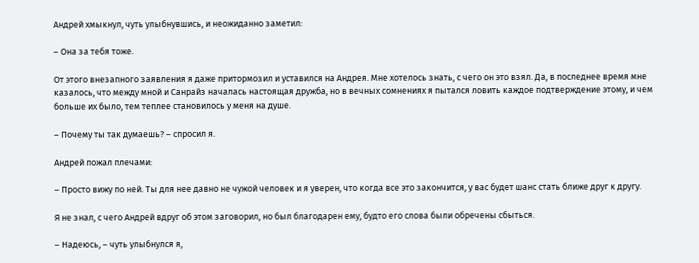Андрей хмыкнул, чуть улыбнувшись, и неожиданно заметил:

– Она за тебя тоже.

От этого внезапного заявления я даже притормозил и уставился на Андрея. Мне хотелось знать, с чего он это взял. Да, в последнее время мне казалось, что между мной и Санрайз началась настоящая дружба, но в вечных сомнениях я пытался ловить каждое подтверждение этому, и чем больше их было, тем теплее становилось у меня на душе.

– Почему ты так думаешь? – спросил я.

Андрей пожал плечами:

– Просто вижу по ней. Ты для нее давно не чужой человек и я уверен, что когда все это закончится, у вас будет шанс стать ближе друг к другу.

Я не знал, с чего Андрей вдруг об этом заговорил, но был благодарен ему, будто его слова были обречены сбыться.

– Надеюсь, – чуть улыбнулся я,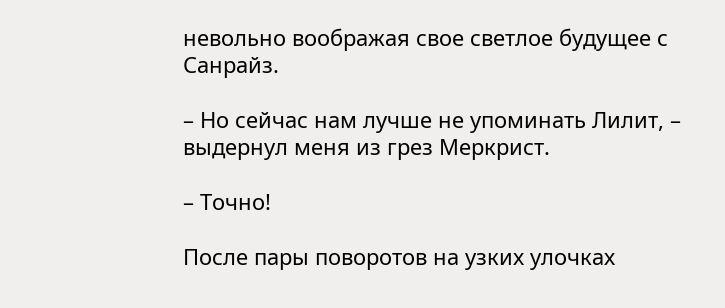невольно воображая свое светлое будущее с Санрайз.

– Но сейчас нам лучше не упоминать Лилит, – выдернул меня из грез Меркрист.

– Точно!

После пары поворотов на узких улочках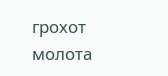грохот молота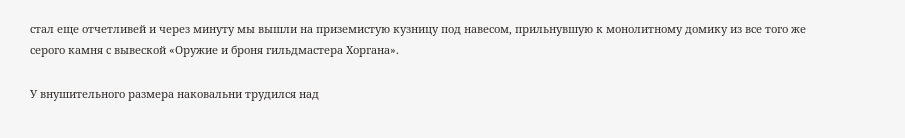стал еще отчетливей и через минуту мы вышли на приземистую кузницу под навесом, прильнувшую к монолитному домику из все того же серого камня с вывеской «Оружие и броня гильдмастера Хоргана».

У внушительного размера наковальни трудился над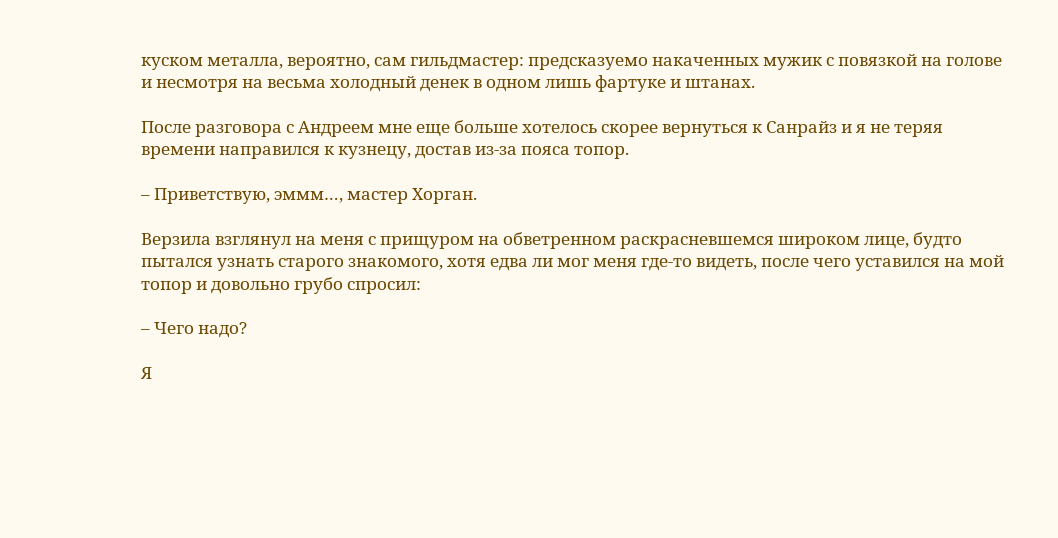куском металла, вероятно, сам гильдмастер: предсказуемо накаченных мужик с повязкой на голове и несмотря на весьма холодный денек в одном лишь фартуке и штанах.

После разговора с Андреем мне еще больше хотелось скорее вернуться к Санрайз и я не теряя времени направился к кузнецу, достав из-за пояса топор.

– Приветствую, эммм…, мастер Хорган.

Верзила взглянул на меня с прищуром на обветренном раскрасневшемся широком лице, будто пытался узнать старого знакомого, хотя едва ли мог меня где-то видеть, после чего уставился на мой топор и довольно грубо спросил:

– Чего надо?

Я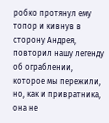робко протянул ему топор и кивнув в сторону Андрея, повторил нашу легенду об ограблении, которое мы пережили, но, как и привратника, она не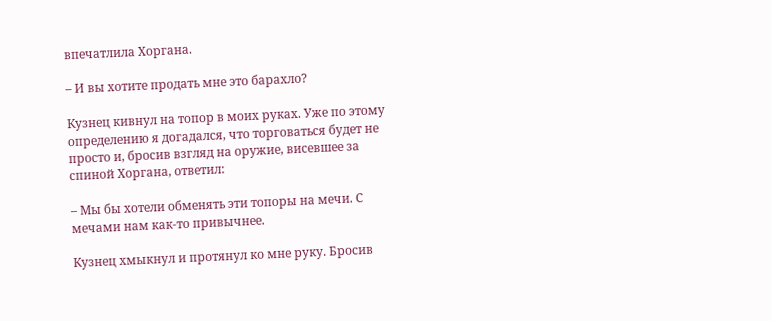впечатлила Хоргана.

– И вы хотите продать мне это барахло?

Кузнец кивнул на топор в моих руках. Уже по этому определению я догадался, что торговаться будет не просто и, бросив взгляд на оружие, висевшее за спиной Хоргана, ответил:

– Мы бы хотели обменять эти топоры на мечи. С мечами нам как-то привычнее.

Кузнец хмыкнул и протянул ко мне руку. Бросив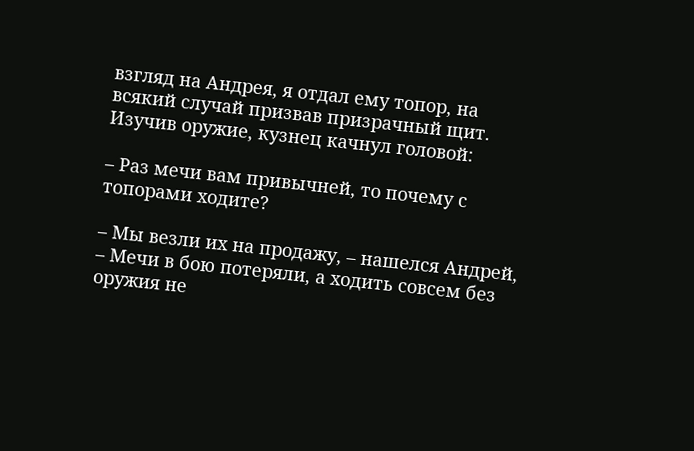взгляд на Андрея, я отдал ему топор, на всякий случай призвав призрачный щит. Изучив оружие, кузнец качнул головой:

– Раз мечи вам привычней, то почему с топорами ходите?

– Мы везли их на продажу, – нашелся Андрей, – Мечи в бою потеряли, а ходить совсем без оружия не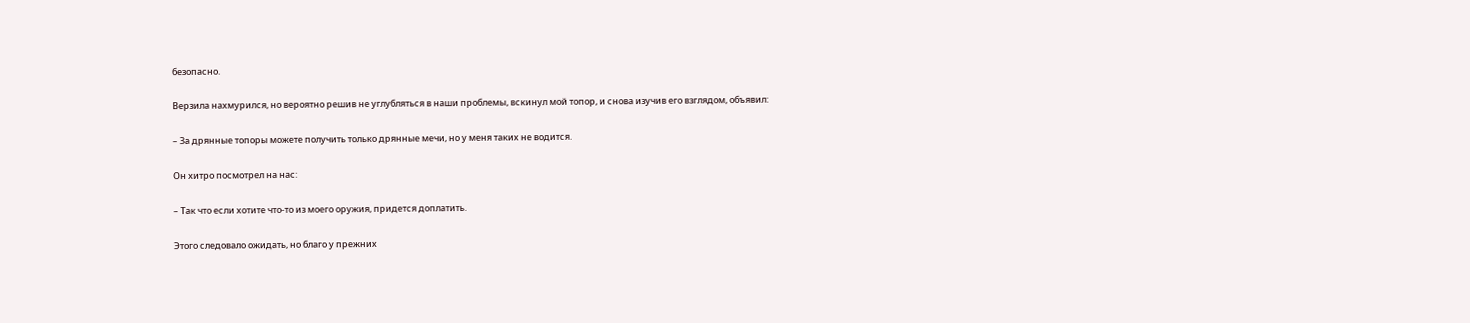безопасно.

Верзила нахмурился, но вероятно решив не углубляться в наши проблемы, вскинул мой топор, и снова изучив его взглядом, объявил:

– За дрянные топоры можете получить только дрянные мечи, но у меня таких не водится.

Он хитро посмотрел на нас:

– Так что если хотите что-то из моего оружия, придется доплатить.

Этого следовало ожидать, но благо у прежних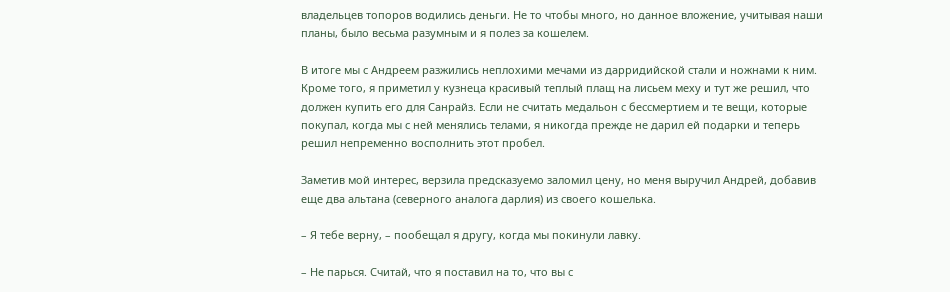владельцев топоров водились деньги. Не то чтобы много, но данное вложение, учитывая наши планы, было весьма разумным и я полез за кошелем.

В итоге мы с Андреем разжились неплохими мечами из дарридийской стали и ножнами к ним. Кроме того, я приметил у кузнеца красивый теплый плащ на лисьем меху и тут же решил, что должен купить его для Санрайз. Если не считать медальон с бессмертием и те вещи, которые покупал, когда мы с ней менялись телами, я никогда прежде не дарил ей подарки и теперь решил непременно восполнить этот пробел.

Заметив мой интерес, верзила предсказуемо заломил цену, но меня выручил Андрей, добавив еще два альтана (северного аналога дарлия) из своего кошелька.

– Я тебе верну, – пообещал я другу, когда мы покинули лавку.

– Не парься. Считай, что я поставил на то, что вы с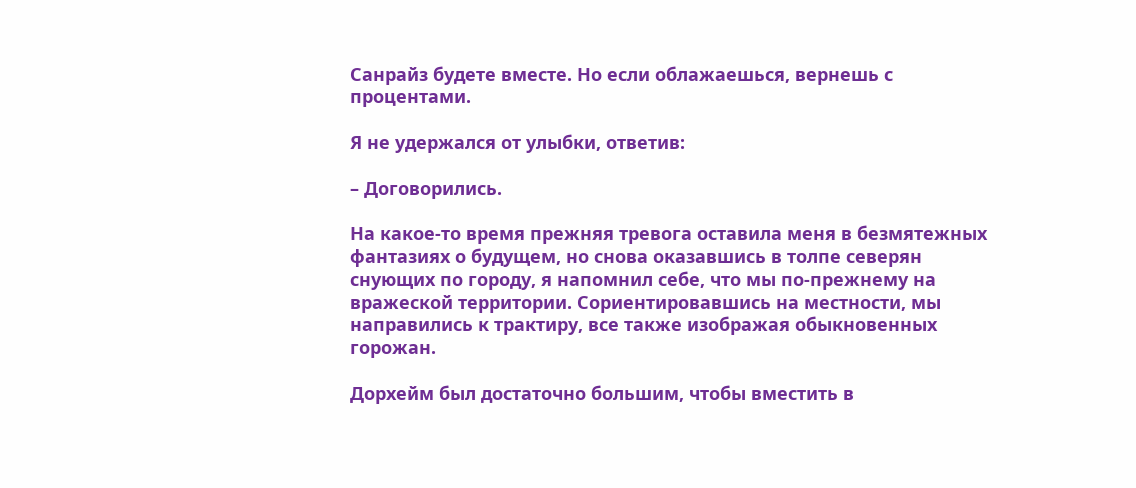Санрайз будете вместе. Но если облажаешься, вернешь с процентами.

Я не удержался от улыбки, ответив:

– Договорились.

На какое-то время прежняя тревога оставила меня в безмятежных фантазиях о будущем, но снова оказавшись в толпе северян снующих по городу, я напомнил себе, что мы по-прежнему на вражеской территории. Сориентировавшись на местности, мы направились к трактиру, все также изображая обыкновенных горожан.

Дорхейм был достаточно большим, чтобы вместить в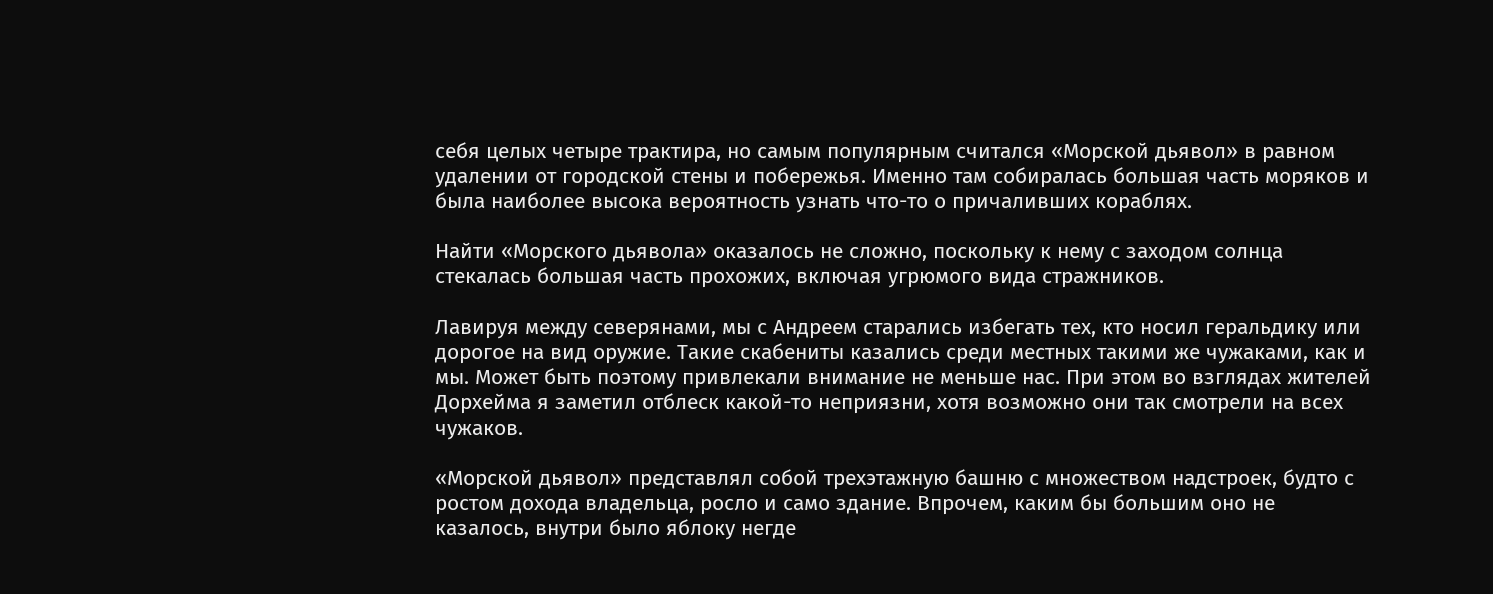себя целых четыре трактира, но самым популярным считался «Морской дьявол» в равном удалении от городской стены и побережья. Именно там собиралась большая часть моряков и была наиболее высока вероятность узнать что-то о причаливших кораблях.

Найти «Морского дьявола» оказалось не сложно, поскольку к нему с заходом солнца стекалась большая часть прохожих, включая угрюмого вида стражников.

Лавируя между северянами, мы с Андреем старались избегать тех, кто носил геральдику или дорогое на вид оружие. Такие скабениты казались среди местных такими же чужаками, как и мы. Может быть поэтому привлекали внимание не меньше нас. При этом во взглядах жителей Дорхейма я заметил отблеск какой-то неприязни, хотя возможно они так смотрели на всех чужаков.

«Морской дьявол» представлял собой трехэтажную башню с множеством надстроек, будто с ростом дохода владельца, росло и само здание. Впрочем, каким бы большим оно не казалось, внутри было яблоку негде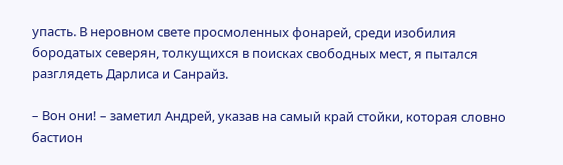упасть. В неровном свете просмоленных фонарей, среди изобилия бородатых северян, толкущихся в поисках свободных мест, я пытался разглядеть Дарлиса и Санрайз.

– Вон они! – заметил Андрей, указав на самый край стойки, которая словно бастион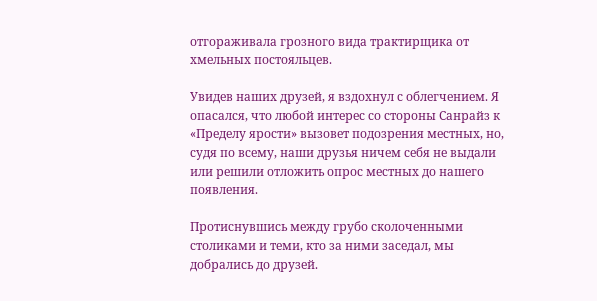отгораживала грозного вида трактирщика от хмельных постояльцев.

Увидев наших друзей, я вздохнул с облегчением. Я опасался, что любой интерес со стороны Санрайз к «Пределу ярости» вызовет подозрения местных, но, судя по всему, наши друзья ничем себя не выдали или решили отложить опрос местных до нашего появления.

Протиснувшись между грубо сколоченными столиками и теми, кто за ними заседал, мы добрались до друзей.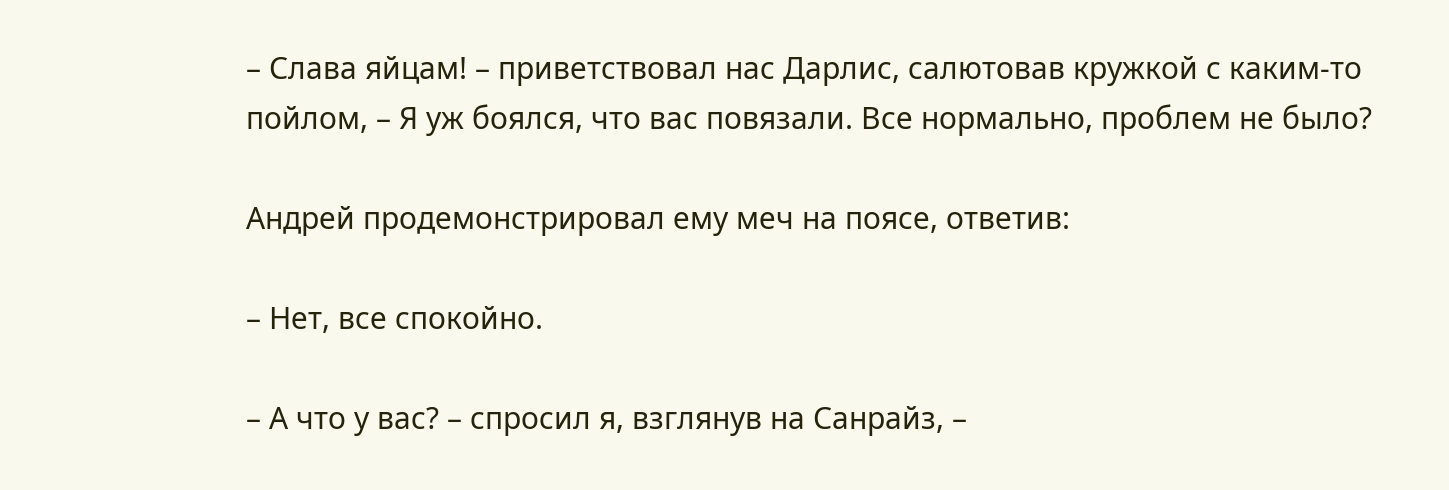– Слава яйцам! – приветствовал нас Дарлис, салютовав кружкой с каким-то пойлом, – Я уж боялся, что вас повязали. Все нормально, проблем не было?

Андрей продемонстрировал ему меч на поясе, ответив:

– Нет, все спокойно.

– А что у вас? – спросил я, взглянув на Санрайз, –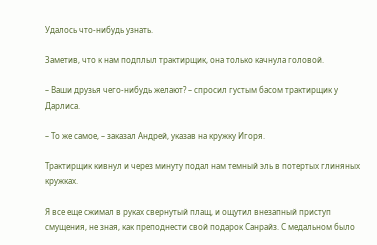Удалось что-нибудь узнать.

Заметив, что к нам подплыл трактирщик, она только качнула головой.

– Ваши друзья чего-нибудь желают? – спросил густым басом трактирщик у Дарлиса.

– То же самое, – заказал Андрей, указав на кружку Игоря.

Трактирщик кивнул и через минуту подал нам темный эль в потертых глиняных кружках.

Я все еще сжимал в руках свернутый плащ, и ощутил внезапный приступ смущения, не зная, как преподнести свой подарок Санрайз. С медальном было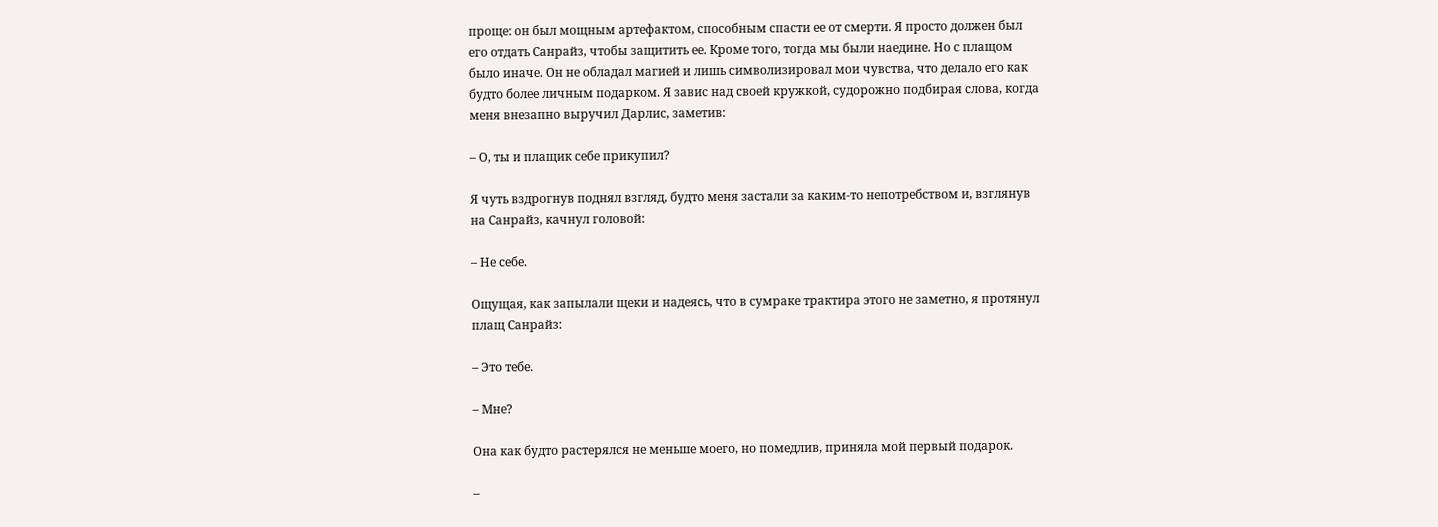проще: он был мощным артефактом, способным спасти ее от смерти. Я просто должен был его отдать Санрайз, чтобы защитить ее. Кроме того, тогда мы были наедине. Но с плащом было иначе. Он не обладал магией и лишь символизировал мои чувства, что делало его как будто более личным подарком. Я завис над своей кружкой, судорожно подбирая слова, когда меня внезапно выручил Дарлис, заметив:

– О, ты и плащик себе прикупил?

Я чуть вздрогнув поднял взгляд, будто меня застали за каким-то непотребством и, взглянув на Санрайз, качнул головой:

– Не себе.

Ощущая, как запылали щеки и надеясь, что в сумраке трактира этого не заметно, я протянул плащ Санрайз:

– Это тебе.

– Мне?

Она как будто растерялся не меньше моего, но помедлив, приняла мой первый подарок.

–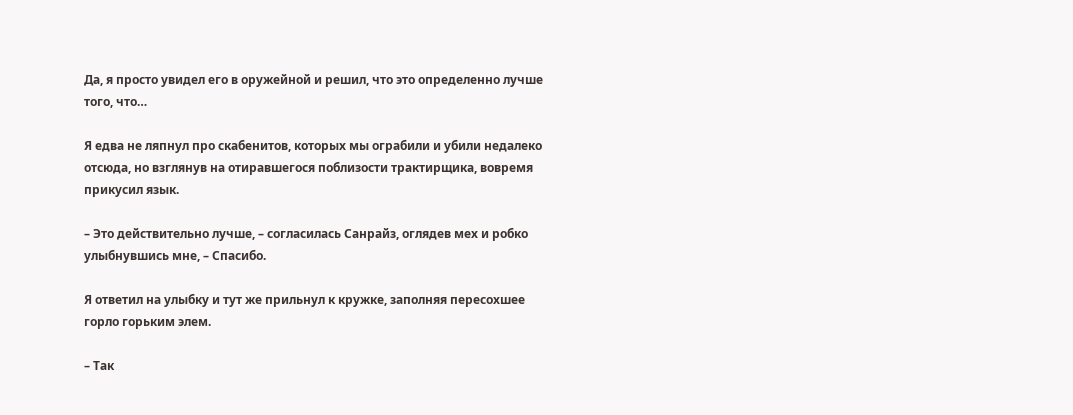Да, я просто увидел его в оружейной и решил, что это определенно лучше того, что…

Я едва не ляпнул про скабенитов, которых мы ограбили и убили недалеко отсюда, но взглянув на отиравшегося поблизости трактирщика, вовремя прикусил язык.

– Это действительно лучше, – согласилась Санрайз, оглядев мех и робко улыбнувшись мне, – Спасибо.

Я ответил на улыбку и тут же прильнул к кружке, заполняя пересохшее горло горьким элем.

– Так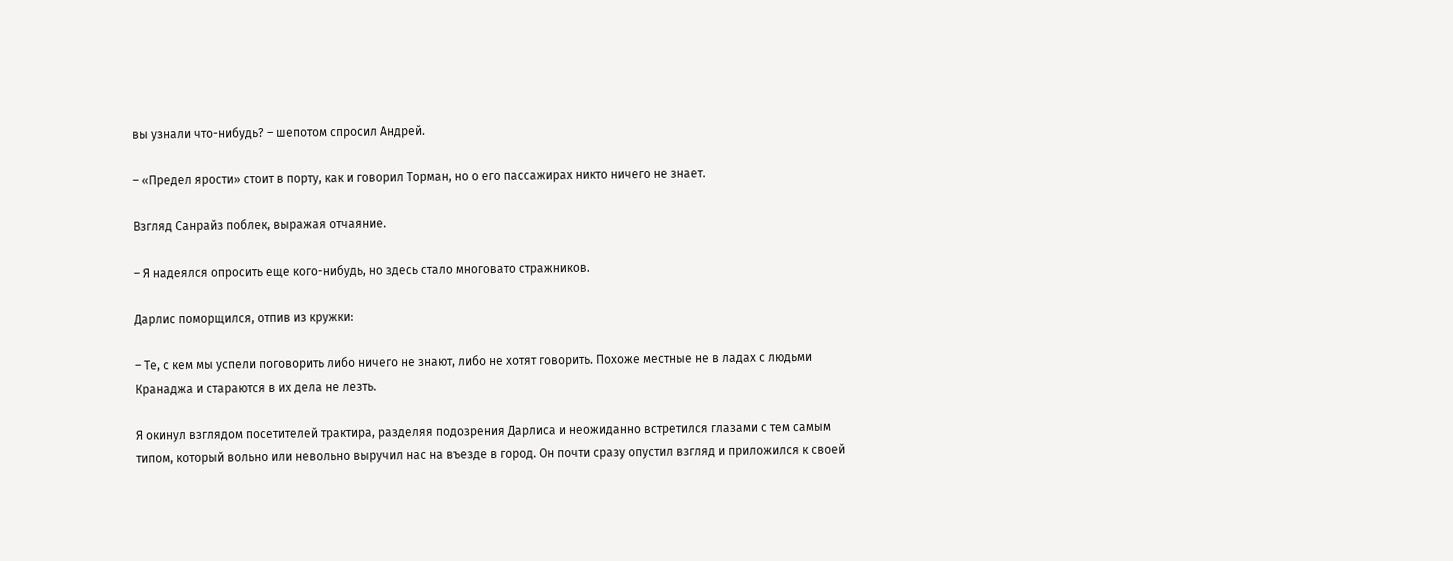вы узнали что-нибудь? – шепотом спросил Андрей.

– «Предел ярости» стоит в порту, как и говорил Торман, но о его пассажирах никто ничего не знает.

Взгляд Санрайз поблек, выражая отчаяние.

– Я надеялся опросить еще кого-нибудь, но здесь стало многовато стражников.

Дарлис поморщился, отпив из кружки:

– Те, с кем мы успели поговорить либо ничего не знают, либо не хотят говорить. Похоже местные не в ладах с людьми Кранаджа и стараются в их дела не лезть.

Я окинул взглядом посетителей трактира, разделяя подозрения Дарлиса и неожиданно встретился глазами с тем самым типом, который вольно или невольно выручил нас на въезде в город. Он почти сразу опустил взгляд и приложился к своей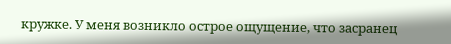кружке. У меня возникло острое ощущение, что засранец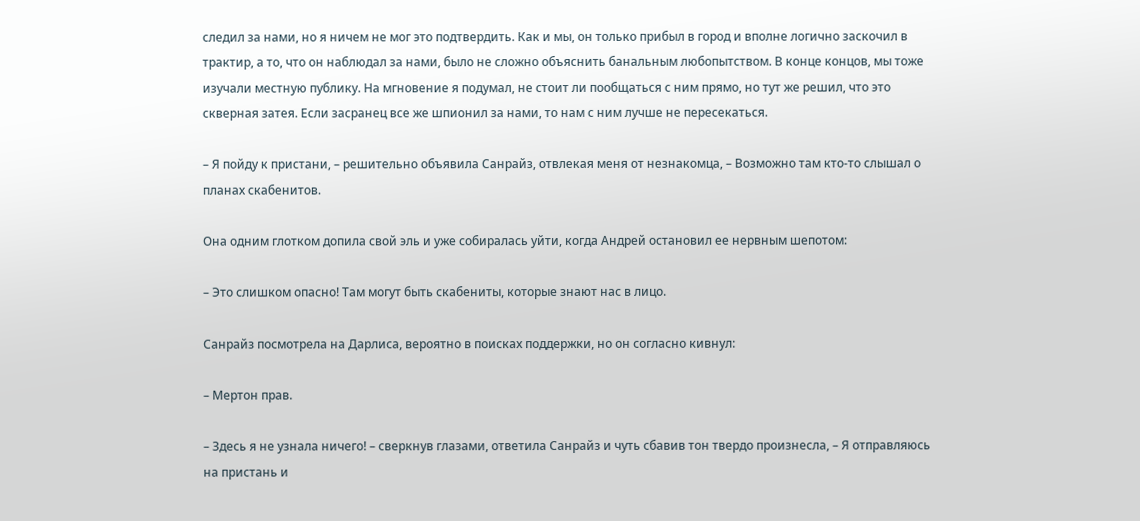следил за нами, но я ничем не мог это подтвердить. Как и мы, он только прибыл в город и вполне логично заскочил в трактир, а то, что он наблюдал за нами, было не сложно объяснить банальным любопытством. В конце концов, мы тоже изучали местную публику. На мгновение я подумал, не стоит ли пообщаться с ним прямо, но тут же решил, что это скверная затея. Если засранец все же шпионил за нами, то нам с ним лучше не пересекаться.

– Я пойду к пристани, – решительно объявила Санрайз, отвлекая меня от незнакомца, – Возможно там кто-то слышал о планах скабенитов.

Она одним глотком допила свой эль и уже собиралась уйти, когда Андрей остановил ее нервным шепотом:

– Это слишком опасно! Там могут быть скабениты, которые знают нас в лицо.

Санрайз посмотрела на Дарлиса, вероятно в поисках поддержки, но он согласно кивнул:

– Мертон прав.

– Здесь я не узнала ничего! – сверкнув глазами, ответила Санрайз и чуть сбавив тон твердо произнесла, – Я отправляюсь на пристань и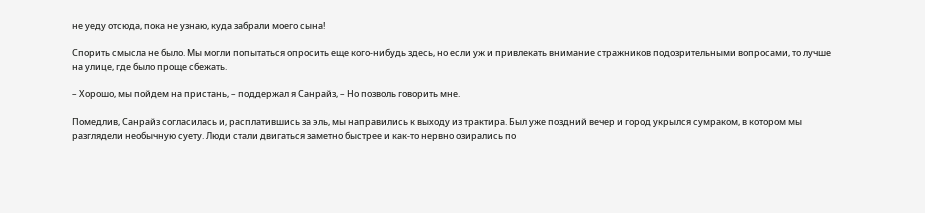не уеду отсюда, пока не узнаю, куда забрали моего сына!

Спорить смысла не было. Мы могли попытаться опросить еще кого-нибудь здесь, но если уж и привлекать внимание стражников подозрительными вопросами, то лучше на улице, где было проще сбежать.

– Хорошо, мы пойдем на пристань, – поддержал я Санрайз, – Но позволь говорить мне.

Помедлив, Санрайз согласилась и, расплатившись за эль, мы направились к выходу из трактира. Был уже поздний вечер и город укрылся сумраком, в котором мы разглядели необычную суету. Люди стали двигаться заметно быстрее и как-то нервно озирались по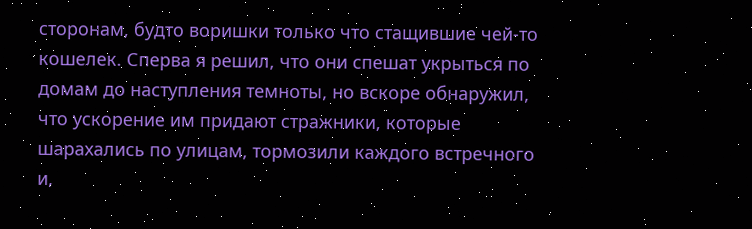сторонам, будто воришки только что стащившие чей-то кошелек. Сперва я решил, что они спешат укрыться по домам до наступления темноты, но вскоре обнаружил, что ускорение им придают стражники, которые шарахались по улицам, тормозили каждого встречного и,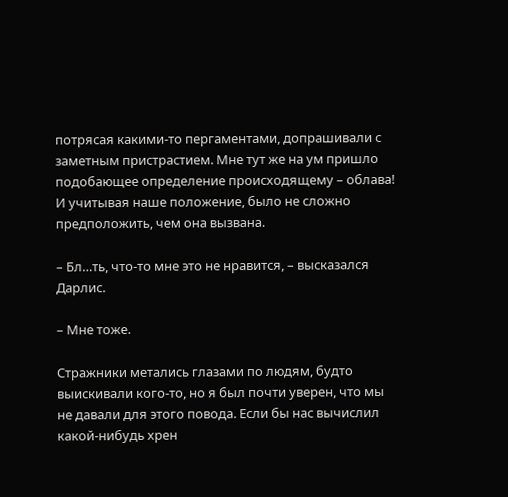потрясая какими-то пергаментами, допрашивали с заметным пристрастием. Мне тут же на ум пришло подобающее определение происходящему – облава! И учитывая наше положение, было не сложно предположить, чем она вызвана.

– Бл…ть, что-то мне это не нравится, – высказался Дарлис.

– Мне тоже.

Стражники метались глазами по людям, будто выискивали кого-то, но я был почти уверен, что мы не давали для этого повода. Если бы нас вычислил какой-нибудь хрен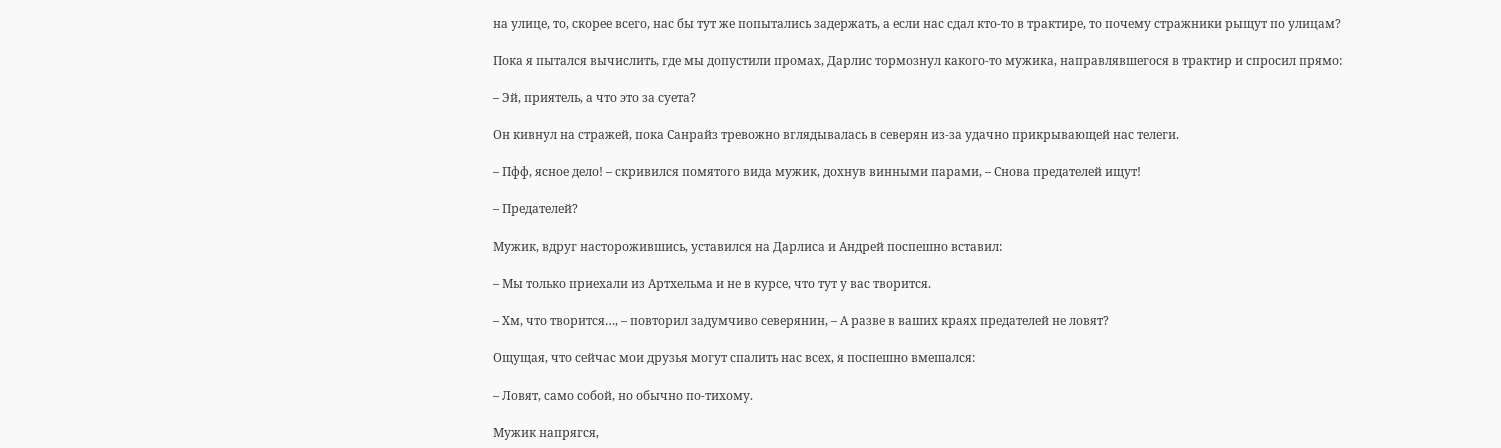на улице, то, скорее всего, нас бы тут же попытались задержать, а если нас сдал кто-то в трактире, то почему стражники рыщут по улицам?

Пока я пытался вычислить, где мы допустили промах, Дарлис тормознул какого-то мужика, направлявшегося в трактир и спросил прямо:

– Эй, приятель, а что это за суета?

Он кивнул на стражей, пока Санрайз тревожно вглядывалась в северян из-за удачно прикрывающей нас телеги.

– Пфф, ясное дело! – скривился помятого вида мужик, дохнув винными парами, – Снова предателей ищут!

– Предателей?

Мужик, вдруг насторожившись, уставился на Дарлиса и Андрей поспешно вставил:

– Мы только приехали из Артхельма и не в курсе, что тут у вас творится.

– Хм, что творится…, – повторил задумчиво северянин, – А разве в ваших краях предателей не ловят?

Ощущая, что сейчас мои друзья могут спалить нас всех, я поспешно вмешался:

– Ловят, само собой, но обычно по-тихому.

Мужик напрягся,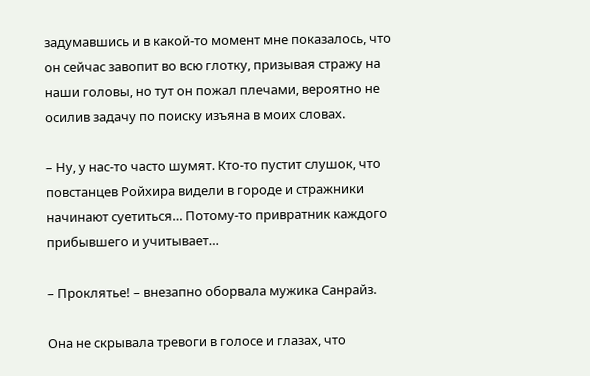задумавшись и в какой-то момент мне показалось, что он сейчас завопит во всю глотку, призывая стражу на наши головы, но тут он пожал плечами, вероятно не осилив задачу по поиску изъяна в моих словах.

– Ну, у нас-то часто шумят. Кто-то пустит слушок, что повстанцев Ройхира видели в городе и стражники начинают суетиться… Потому-то привратник каждого прибывшего и учитывает…

– Проклятье! – внезапно оборвала мужика Санрайз.

Она не скрывала тревоги в голосе и глазах, что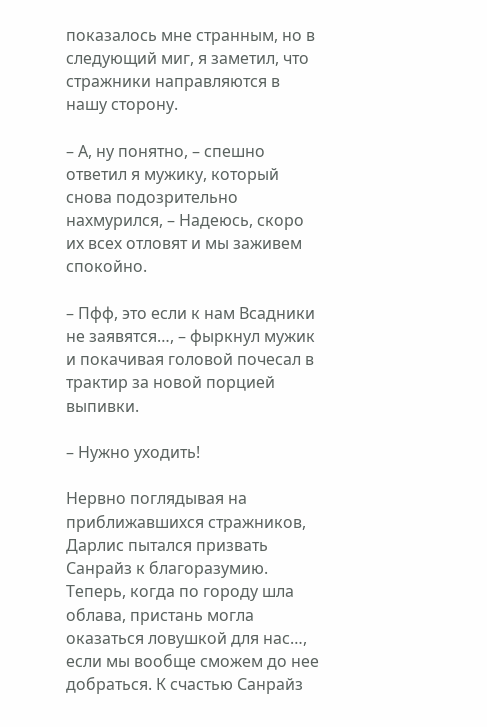показалось мне странным, но в следующий миг, я заметил, что стражники направляются в нашу сторону.

– А, ну понятно, – спешно ответил я мужику, который снова подозрительно нахмурился, – Надеюсь, скоро их всех отловят и мы заживем спокойно.

– Пфф, это если к нам Всадники не заявятся…, – фыркнул мужик и покачивая головой почесал в трактир за новой порцией выпивки.

– Нужно уходить!

Нервно поглядывая на приближавшихся стражников, Дарлис пытался призвать Санрайз к благоразумию. Теперь, когда по городу шла облава, пристань могла оказаться ловушкой для нас…, если мы вообще сможем до нее добраться. К счастью Санрайз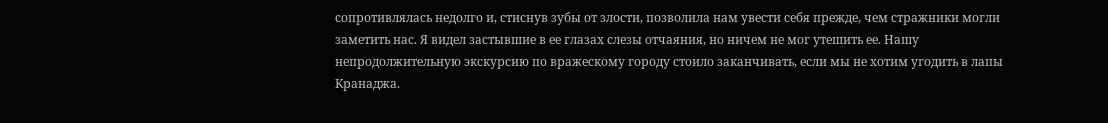сопротивлялась недолго и, стиснув зубы от злости, позволила нам увести себя прежде, чем стражники могли заметить нас. Я видел застывшие в ее глазах слезы отчаяния, но ничем не мог утешить ее. Нашу непродолжительную экскурсию по вражескому городу стоило заканчивать, если мы не хотим угодить в лапы Кранаджа.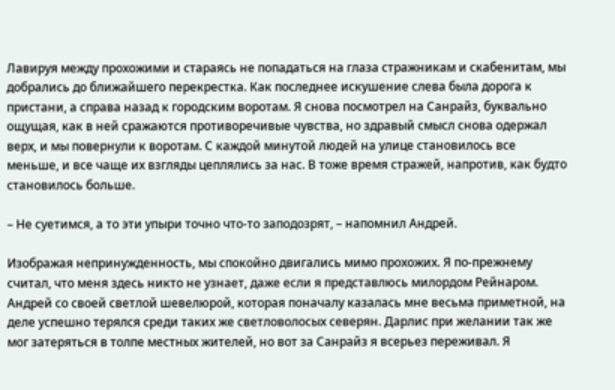Лавируя между прохожими и стараясь не попадаться на глаза стражникам и скабенитам, мы добрались до ближайшего перекрестка. Как последнее искушение слева была дорога к пристани, а справа назад к городским воротам. Я снова посмотрел на Санрайз, буквально ощущая, как в ней сражаются противоречивые чувства, но здравый смысл снова одержал верх, и мы повернули к воротам. С каждой минутой людей на улице становилось все меньше, и все чаще их взгляды цеплялись за нас. В тоже время стражей, напротив, как будто становилось больше.

– Не суетимся, а то эти упыри точно что-то заподозрят, – напомнил Андрей.

Изображая непринужденность, мы спокойно двигались мимо прохожих. Я по-прежнему считал, что меня здесь никто не узнает, даже если я представлюсь милордом Рейнаром. Андрей со своей светлой шевелюрой, которая поначалу казалась мне весьма приметной, на деле успешно терялся среди таких же светловолосых северян. Дарлис при желании так же мог затеряться в толпе местных жителей, но вот за Санрайз я всерьез переживал. Я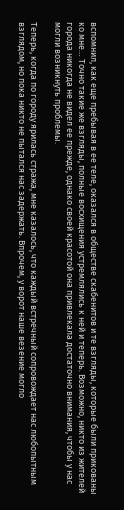вспомнил, как еще пребывая в ее теле, оказался в обществе скабенитов и те взгляды, которые были прикованы ко мне… Точно такие же взгляды, полные восхищения устремлялись к ней и теперь. Возможно, никто из жителей города никогда не видел ее прежде, однако своей красотой она привлекала достаточно внимания, чтобы у нас могли возникнуть проблемы.

Теперь, когда по городу ярилась стража, мне казалось, что каждый встречный сопровождает нас любопытным взглядом, но пока никто не пытался нас задержать. Впрочем, у ворот наше везение могло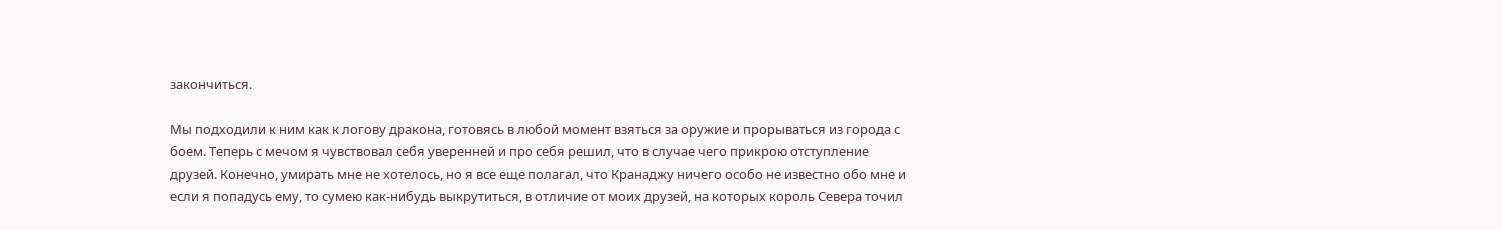закончиться.

Мы подходили к ним как к логову дракона, готовясь в любой момент взяться за оружие и прорываться из города с боем. Теперь с мечом я чувствовал себя уверенней и про себя решил, что в случае чего прикрою отступление друзей. Конечно, умирать мне не хотелось, но я все еще полагал, что Кранаджу ничего особо не известно обо мне и если я попадусь ему, то сумею как-нибудь выкрутиться, в отличие от моих друзей, на которых король Севера точил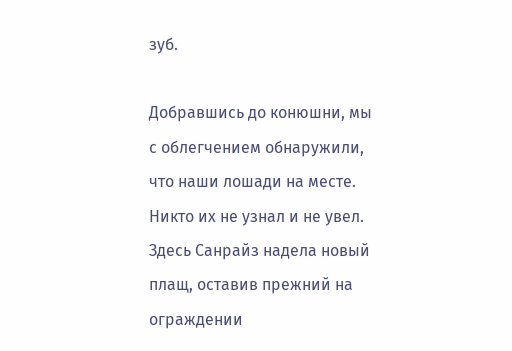зуб.

Добравшись до конюшни, мы с облегчением обнаружили, что наши лошади на месте. Никто их не узнал и не увел. Здесь Санрайз надела новый плащ, оставив прежний на ограждении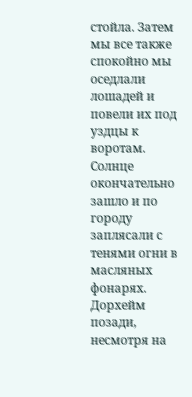стойла. Затем мы все также спокойно мы оседлали лошадей и повели их под уздцы к воротам. Солнце окончательно зашло и по городу заплясали с тенями огни в масляных фонарях. Дорхейм позади, несмотря на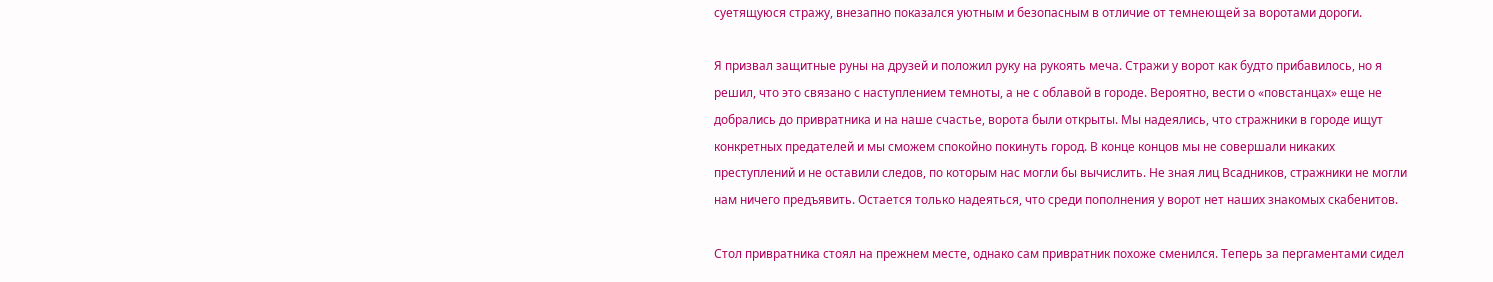суетящуюся стражу, внезапно показался уютным и безопасным в отличие от темнеющей за воротами дороги.

Я призвал защитные руны на друзей и положил руку на рукоять меча. Стражи у ворот как будто прибавилось, но я решил, что это связано с наступлением темноты, а не с облавой в городе. Вероятно, вести о «повстанцах» еще не добрались до привратника и на наше счастье, ворота были открыты. Мы надеялись, что стражники в городе ищут конкретных предателей и мы сможем спокойно покинуть город. В конце концов мы не совершали никаких преступлений и не оставили следов, по которым нас могли бы вычислить. Не зная лиц Всадников, стражники не могли нам ничего предъявить. Остается только надеяться, что среди пополнения у ворот нет наших знакомых скабенитов.

Стол привратника стоял на прежнем месте, однако сам привратник похоже сменился. Теперь за пергаментами сидел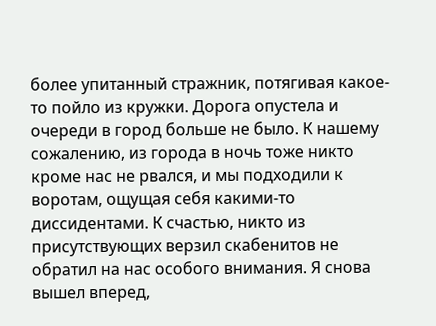более упитанный стражник, потягивая какое-то пойло из кружки. Дорога опустела и очереди в город больше не было. К нашему сожалению, из города в ночь тоже никто кроме нас не рвался, и мы подходили к воротам, ощущая себя какими-то диссидентами. К счастью, никто из присутствующих верзил скабенитов не обратил на нас особого внимания. Я снова вышел вперед,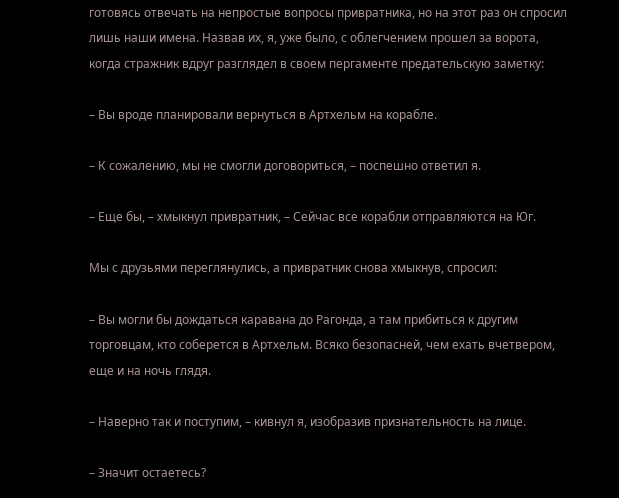готовясь отвечать на непростые вопросы привратника, но на этот раз он спросил лишь наши имена. Назвав их, я, уже было, с облегчением прошел за ворота, когда стражник вдруг разглядел в своем пергаменте предательскую заметку:

– Вы вроде планировали вернуться в Артхельм на корабле.

– К сожалению, мы не смогли договориться, – поспешно ответил я.

– Еще бы, – хмыкнул привратник, – Сейчас все корабли отправляются на Юг.

Мы с друзьями переглянулись, а привратник снова хмыкнув, спросил:

– Вы могли бы дождаться каравана до Рагонда, а там прибиться к другим торговцам, кто соберется в Артхельм. Всяко безопасней, чем ехать вчетвером, еще и на ночь глядя.

– Наверно так и поступим, – кивнул я, изобразив признательность на лице.

– Значит остаетесь?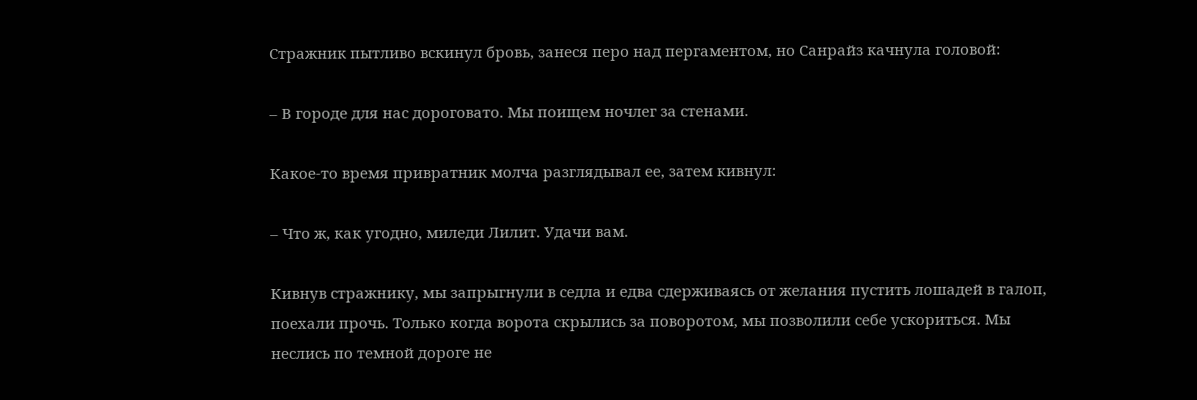Стражник пытливо вскинул бровь, занеся перо над пергаментом, но Санрайз качнула головой:

– В городе для нас дороговато. Мы поищем ночлег за стенами.

Какое-то время привратник молча разглядывал ее, затем кивнул:

– Что ж, как угодно, миледи Лилит. Удачи вам.

Кивнув стражнику, мы запрыгнули в седла и едва сдерживаясь от желания пустить лошадей в галоп, поехали прочь. Только когда ворота скрылись за поворотом, мы позволили себе ускориться. Мы неслись по темной дороге не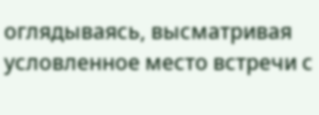оглядываясь, высматривая условленное место встречи с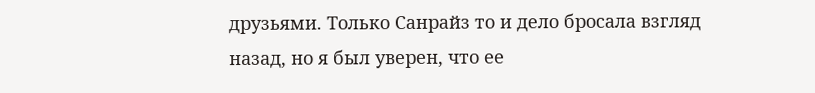друзьями. Только Санрайз то и дело бросала взгляд назад, но я был уверен, что ее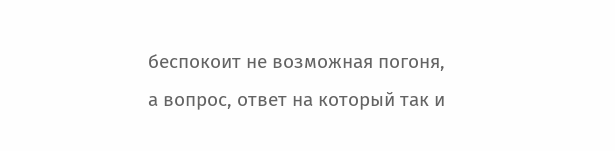беспокоит не возможная погоня, а вопрос, ответ на который так и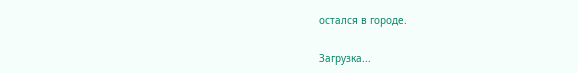остался в городе.

Загрузка...